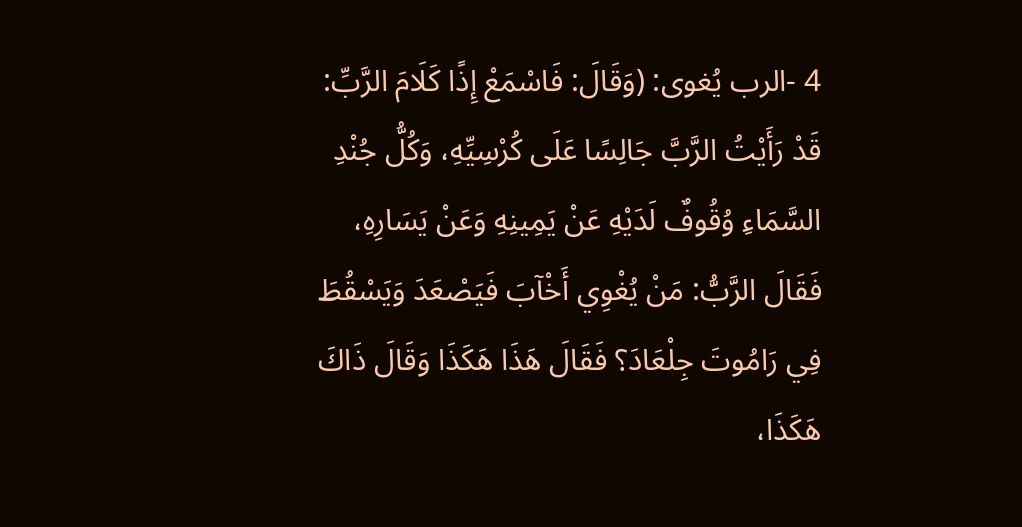4 -الرب يُغوى: (وَقَالَ: فَاسْمَعْ إِذًا كَلَامَ الرَّبِّ: قَدْ رَأَيْتُ الرَّبَّ جَالِسًا عَلَى كُرْسِيِّهِ، وَكُلُّ جُنْدِ السَّمَاءِ وُقُوفٌ لَدَيْهِ عَنْ يَمِينِهِ وَعَنْ يَسَارِهِ، فَقَالَ الرَّبُّ: مَنْ يُغْوِي أَخْآبَ فَيَصْعَدَ وَيَسْقُطَ فِي رَامُوتَ جِلْعَادَ؟ فَقَالَ هَذَا هَكَذَا وَقَالَ ذَاكَ هَكَذَا،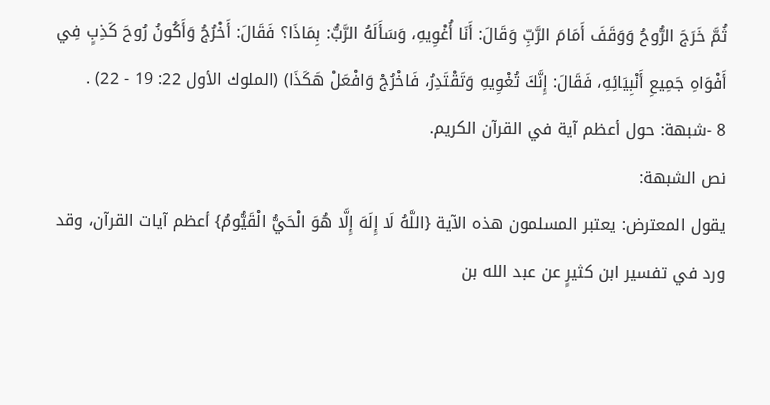ثُمَّ خَرَجَ الرُّوحُ وَوَقَفَ أَمَامَ الرَّبِّ وَقَالَ: أَنَا أُغْوِيهِ، وَسَأَلَهُ الرَّبُّ: بِمَاذَا؟ فَقَالَ: أَخْرُجُ وَأَكُونُ رُوحَ كَذِبٍ فِي أَفْوَاهِ جَمِيعِ أَنْبِيَائِهِ، فَقَالَ: إِنَّكَ تُغْوِيهِ وَتَقْتَدِرُ، فَاخْرُجْ وَافْعَلْ هَكَذَا) (الملوك الأول 22: 19 - 22) .
8 -شبهة: حول أعظم آية في القرآن الكريم.
نص الشبهة:
يقول المعترض: يعتبر المسلمون هذه الآية {اللَّهُ لَا إِلَهَ إِلَّا هُوَ الْحَيُّ الْقَيُّومُ} أعظم آيات القرآن، وقد ورد في تفسير ابن كثيرٍ عن عبد الله بن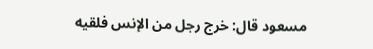مسعود قال: خرج رجل من الإنس فلقيه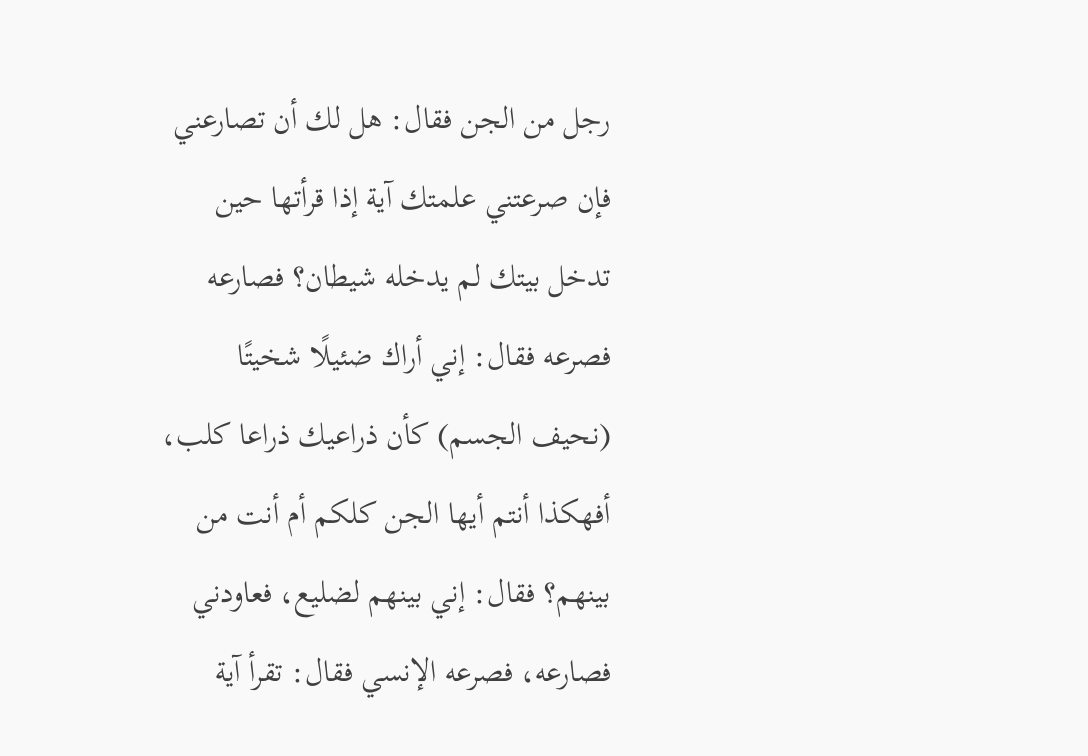رجل من الجن فقال: هل لك أن تصارعني فإن صرعتني علمتك آية إذا قرأتها حين تدخل بيتك لم يدخله شيطان؟ فصارعه فصرعه فقال: إني أراك ضئيلًا شخيتًا (نحيف الجسم) كأن ذراعيك ذراعا كلب، أفهكذا أنتم أيها الجن كلكم أم أنت من بينهم؟ فقال: إني بينهم لضليع، فعاودني فصارعه، فصرعه الإنسي فقال: تقرأ آية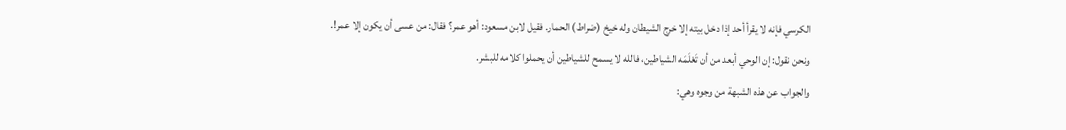الكرسي فإنه لا يقرأ أحد إذا دخل بيته إلا خرج الشيطان وله خيخ (ضراط) الحمار. فقيل لابن مسعود: أهو عمر؟ فقال: من عسى أن يكون إلا عمر!.
ونحن نقول: إن الوحي أبعد من أن تَعْلَمَه الشياطين، فالله لا يسمح للشياطين أن يحملوا كلامه للبشر.
والجواب عن هذه الشبهة من وجوه وهي: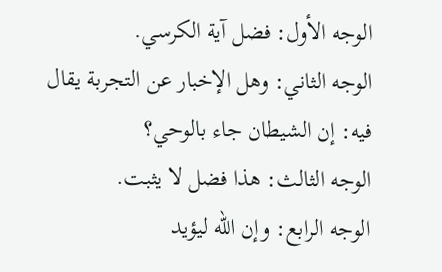الوجه الأول: فضل آية الكرسي.
الوجه الثاني: وهل الإخبار عن التجربة يقال فيه: إن الشيطان جاء بالوحي؟
الوجه الثالث: هذا فضل لا يثبت.
الوجه الرابع: وإن الله ليؤيد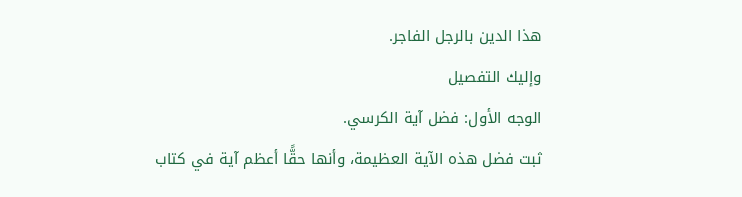هذا الدين بالرجل الفاجر.
وإليك التفصيل
الوجه الأول: فضل آية الكرسي.
ثبت فضل هذه الآية العظيمة، وأنها حقًّا أعظم آية في كتاب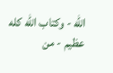الله - وكتاب الله كله عظيم - من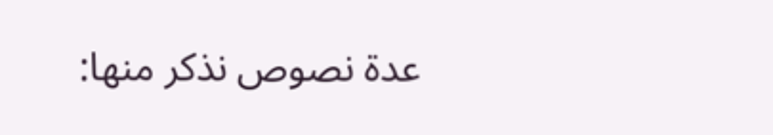عدة نصوص نذكر منها: